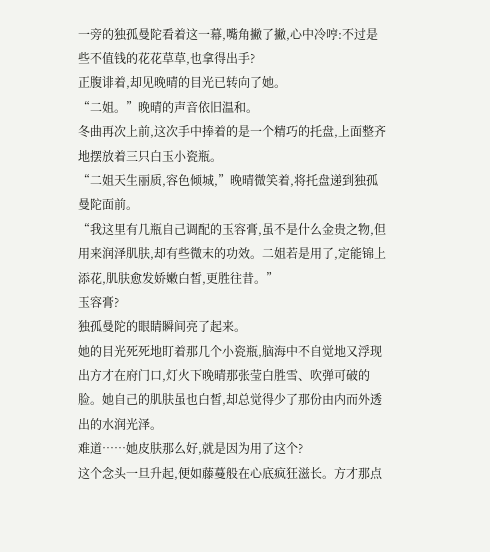一旁的独孤曼陀看着这一幕,嘴角撇了撇,心中冷哼:不过是些不值钱的花花草草,也拿得出手?
正腹诽着,却见晚晴的目光已转向了她。
“二姐。”晚晴的声音依旧温和。
冬曲再次上前,这次手中捧着的是一个精巧的托盘,上面整齐地摆放着三只白玉小瓷瓶。
“二姐天生丽质,容色倾城,”晚晴微笑着,将托盘递到独孤曼陀面前。
“我这里有几瓶自己调配的玉容膏,虽不是什么金贵之物,但用来润泽肌肤,却有些微末的功效。二姐若是用了,定能锦上添花,肌肤愈发娇嫩白皙,更胜往昔。”
玉容膏?
独孤曼陀的眼睛瞬间亮了起来。
她的目光死死地盯着那几个小瓷瓶,脑海中不自觉地又浮现出方才在府门口,灯火下晚晴那张莹白胜雪、吹弹可破的脸。她自己的肌肤虽也白皙,却总觉得少了那份由内而外透出的水润光泽。
难道……她皮肤那么好,就是因为用了这个?
这个念头一旦升起,便如藤蔓般在心底疯狂滋长。方才那点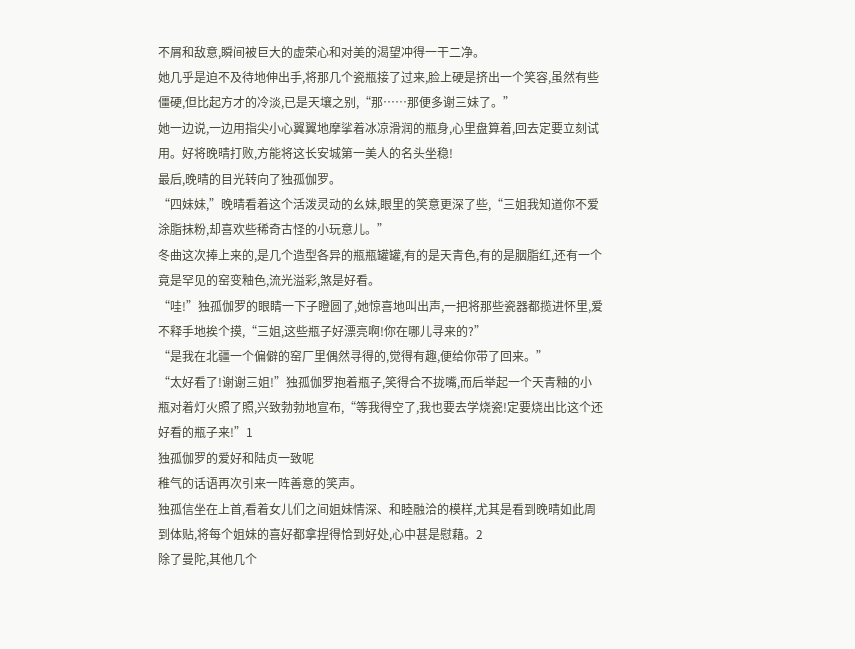不屑和敌意,瞬间被巨大的虚荣心和对美的渴望冲得一干二净。
她几乎是迫不及待地伸出手,将那几个瓷瓶接了过来,脸上硬是挤出一个笑容,虽然有些僵硬,但比起方才的冷淡,已是天壤之别,“那……那便多谢三妹了。”
她一边说,一边用指尖小心翼翼地摩挲着冰凉滑润的瓶身,心里盘算着,回去定要立刻试用。好将晚晴打败,方能将这长安城第一美人的名头坐稳!
最后,晚晴的目光转向了独孤伽罗。
“四妹妹,”晚晴看着这个活泼灵动的幺妹,眼里的笑意更深了些,“三姐我知道你不爱涂脂抹粉,却喜欢些稀奇古怪的小玩意儿。”
冬曲这次捧上来的,是几个造型各异的瓶瓶罐罐,有的是天青色,有的是胭脂红,还有一个竟是罕见的窑变釉色,流光溢彩,煞是好看。
“哇!”独孤伽罗的眼睛一下子瞪圆了,她惊喜地叫出声,一把将那些瓷器都揽进怀里,爱不释手地挨个摸,“三姐,这些瓶子好漂亮啊!你在哪儿寻来的?”
“是我在北疆一个偏僻的窑厂里偶然寻得的,觉得有趣,便给你带了回来。”
“太好看了!谢谢三姐!”独孤伽罗抱着瓶子,笑得合不拢嘴,而后举起一个天青釉的小瓶对着灯火照了照,兴致勃勃地宣布,“等我得空了,我也要去学烧瓷!定要烧出比这个还好看的瓶子来!”1
独孤伽罗的爱好和陆贞一致呢
稚气的话语再次引来一阵善意的笑声。
独孤信坐在上首,看着女儿们之间姐妹情深、和睦融洽的模样,尤其是看到晚晴如此周到体贴,将每个姐妹的喜好都拿捏得恰到好处,心中甚是慰藉。2
除了曼陀,其他几个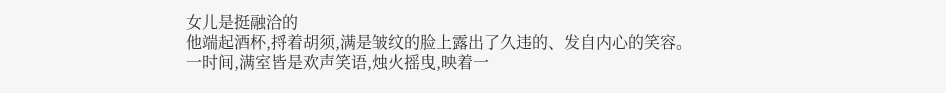女儿是挺融洽的
他端起酒杯,捋着胡须,满是皱纹的脸上露出了久违的、发自内心的笑容。
一时间,满室皆是欢声笑语,烛火摇曳,映着一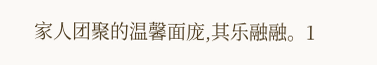家人团聚的温馨面庞,其乐融融。1